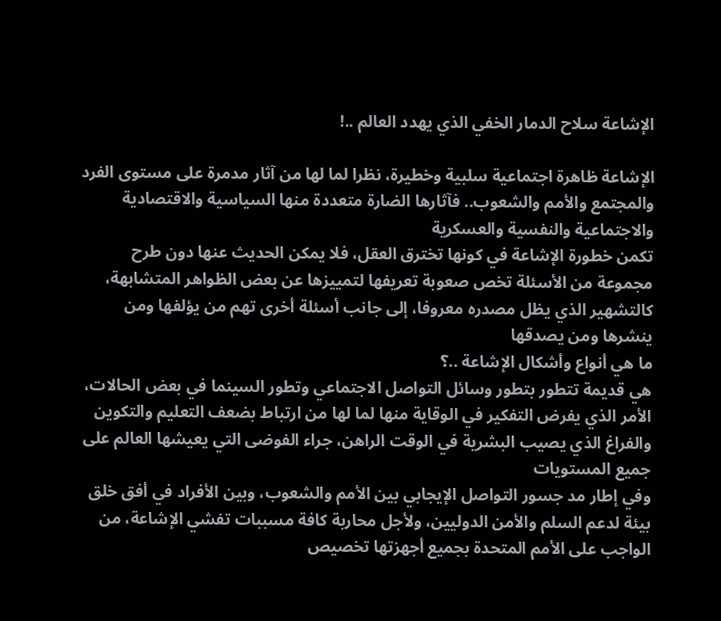الإشاعة سلاح الدمار الخفي الذي يهدد العالم ..!

الإشاعة ظاهرة اجتماعية سلبية وخطيرة، نظرا لما لها من آثار مدمرة على مستوى الفرد والمجتمع والأمم والشعوب.. فآثارها الضارة متعددة منها السياسية والاقتصادية والاجتماعية والنفسية والعسكرية
تكمن خطورة الإشاعة في كونها تخترق العقل، فلا يمكن الحديث عنها دون طرح مجموعة من الأسئلة تخص صعوبة تعريفها لتمييزها عن بعض الظواهر المتشابهة، كالتشهير الذي يظل مصدره معروفا، إلى جانب أسئلة أخرى تهم من يؤلفها ومن ينشرها ومن يصدقها
ما هي أنواع وأشكال الإشاعة ..؟
هي قديمة تتطور بتطور وسائل التواصل الاجتماعي وتطور السينما في بعض الحالات، الأمر الذي يفرض التفكير في الوقاية منها لما لها من ارتباط بضعف التعليم والتكوين والفراغ الذي يصيب البشرية في الوقت الراهن، جراء الفوضى التي يعيشها العالم على جميع المستويات
وفي إطار مد جسور التواصل الإيجابي بين الأمم والشعوب، وبين الأفراد في أفق خلق بيئة لدعم السلم والأمن الدوليين، ولأجل محاربة كافة مسببات تفشي الإشاعة، من الواجب على الأمم المتحدة بجميع أجهزتها تخصيص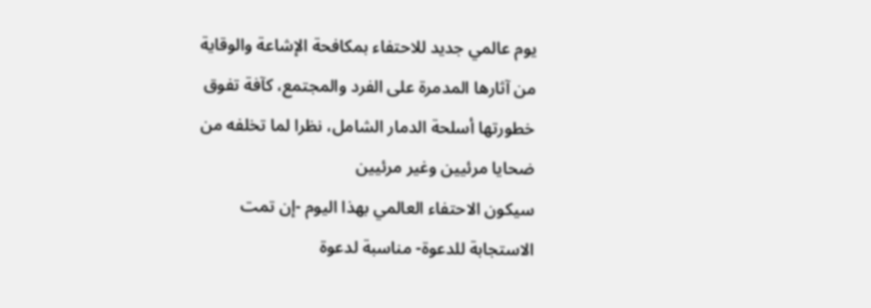يوم عالمي جديد للاحتفاء بمكافحة الإشاعة والوقاية من آثارها المدمرة على الفرد والمجتمع، كآفة تفوق خطورتها أسلحة الدمار الشامل، نظرا لما تخلفه من ضحايا مرئيين وغير مرئيين
سيكون الاحتفاء العالمي بهذا اليوم -إن تمت الاستجابة للدعوة- مناسبة لدعوة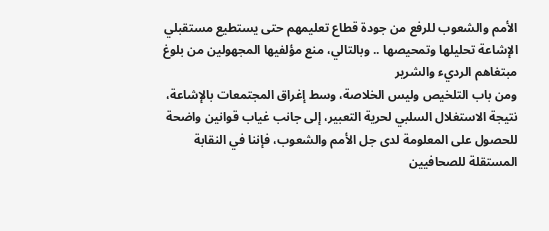الأمم والشعوب للرفع من جودة قطاع تعليمهم حتى يستطيع مستقبلي الإشاعة تحليلها وتمحيصها .. وبالتالي، منع مؤلفيها المجهولين من بلوغ مبتغاهم الرديء والشرير
ومن باب التلخيص وليس الخلاصة، وسط إغراق المجتمعات بالإشاعة، نتيجة الاستغلال السلبي لحرية التعبير، إلى جانب غياب قوانين واضحة للحصول على المعلومة لدى جل الأمم والشعوب، فإننا في النقابة المستقلة للصحافيين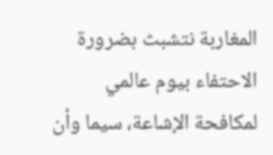المغاربة نتشبث بضرورة الاحتفاء بيوم عالمي لمكافحة الإشاعة، سيما وأن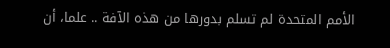الأمم المتحدة لم تسلم بدورها من هذه الآفة .. علما، أن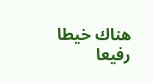هناك خيطا رفيعا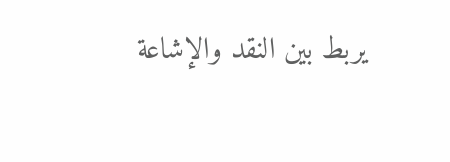يربط بين النقد والإشاعة